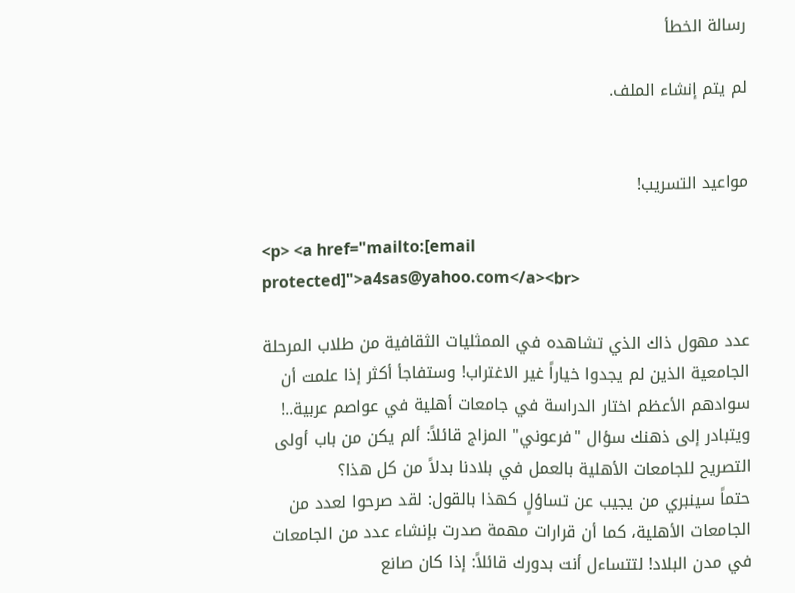رسالة الخطأ

لم يتم إنشاء الملف.


مواعيد التسريب!

<p> <a href="mailto:[email protected]">a4sas@yahoo.com</a><br>

عدد مهول ذاك الذي تشاهده في الممثليات الثقافية من طلاب المرحلة الجامعية الذين لم يجدوا خياراً غير الاغتراب! وستفاجأ أكثر إذا علمت أن سوادهم الأعظم اختار الدراسة في جامعات أهلية في عواصم عربية..! ويتبادر إلى ذهنك سؤال "فرعوني" المزاج قائلاً: ألم يكن من باب أولى التصريح للجامعات الأهلية بالعمل في بلادنا بدلاً من كل هذا؟
حتماً سينبري من يجيب عن تساؤلٍ كهذا بالقول: لقد صرحوا لعدد من الجامعات الأهلية، كما أن قرارات مهمة صدرت بإنشاء عدد من الجامعات في مدن البلاد! لتتساءل أنت بدورك قائلاً: إذا كان صانع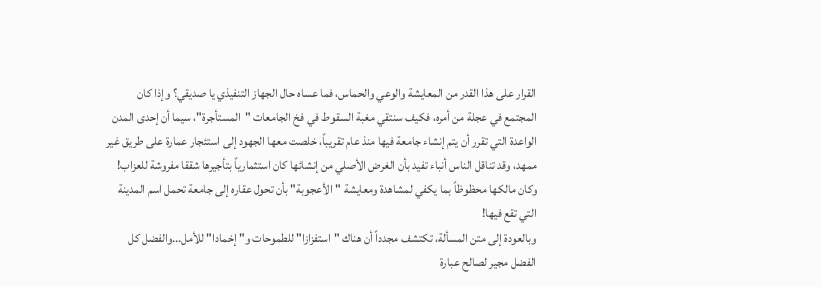القرار على هذا القدر من المعايشة والوعي والحماس، فما عساه حال الجهاز التنفيذي يا صديقي؟ وإذا كان المجتمع في عجلة من أمره، فكيف سنتقي مغبة السقوط في فخ الجامعات "المستأجرة"، سيما أن إحدى المدن الواعدة التي تقرر أن يتم إنشاء جامعة فيها منذ عام تقريباً، خلصت معها الجهود إلى استئجار عمارة على طريق غير ممهد، وقد تناقل الناس أنباء تفيد بأن الغرض الأصلي من إنشائها كان استثمارياً بتأجيرها شققا مفروشة للعزاب! وكان مالكها محظوظاً بما يكفي لمشاهدة ومعايشة "الأعجوبة" بأن تحول عقاره إلى جامعة تحمل اسم المدينة التي تقع فيها!
وبالعودة إلى متن المسألة، تكتشف مجدداً أن هناك "استفزازا" للطموحات و" إخمادا" للأمل...والفضل كل الفضل مجير لصالح عبارة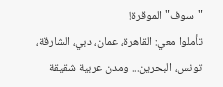"سوف" الموقرة!
تأملوا معي: القاهرة، عمان، دبي، الشارقة، تونس، البحرين... ومدن عربية شقيقة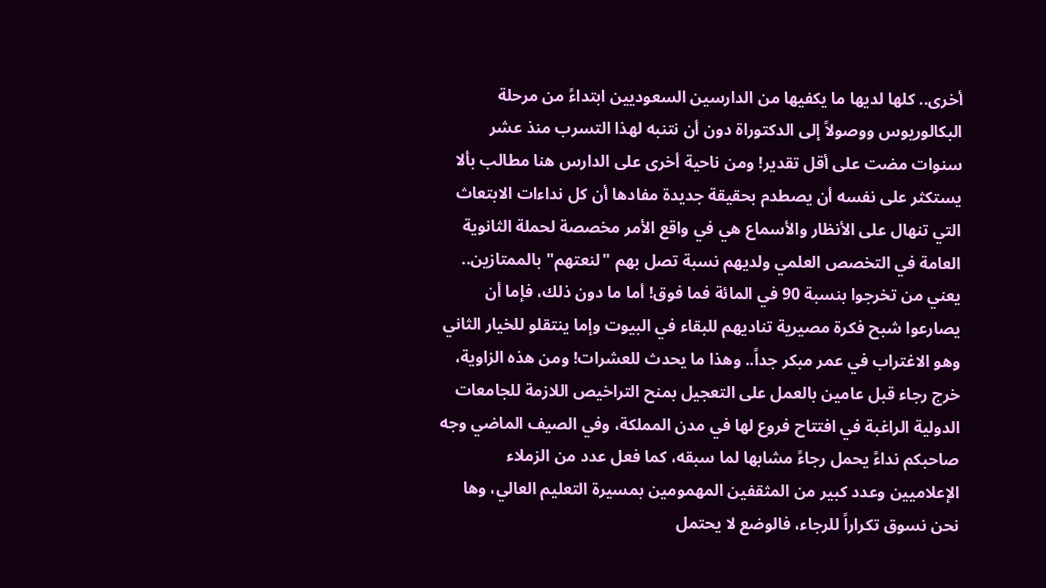أخرى.. كلها لديها ما يكفيها من الدارسين السعوديين ابتداءً من مرحلة البكالوريوس ووصولاً إلى الدكتوراة دون أن نتنبه لهذا التسرب منذ عشر سنوات مضت على أقل تقدير! ومن ناحية أخرى على الدارس هنا مطالب بألا يستكثر على نفسه أن يصطدم بحقيقة جديدة مفادها أن كل نداءات الابتعاث التي تنهال على الأنظار والأسماع هي في واقع الأمر مخصصة لحملة الثانوية العامة في التخصص العلمي ولديهم نسبة تصل بهم "لنعتهم" بالممتازين.. يعني من تخرجوا بنسبة 90 في المائة فما فوق! أما ما دون ذلك، فإما أن يصارعوا شبح فكرة مصيرية تناديهم للبقاء في البيوت وإما ينتقلو للخيار الثاني وهو الاغتراب في عمر مبكر جداً.. وهذا ما يحدث للعشرات! ومن هذه الزاوية، خرج رجاء قبل عامين بالعمل على التعجيل بمنح التراخيص اللازمة للجامعات الدولية الراغبة في افتتاح فروع لها في مدن المملكة، وفي الصيف الماضي وجه صاحبكم نداءً يحمل رجاءً مشابها لما سبقه، كما فعل عدد من الزملاء الإعلاميين وعدد كبير من المثقفين المهمومين بمسيرة التعليم العالي، وها نحن نسوق تكراراً للرجاء، فالوضع لا يحتمل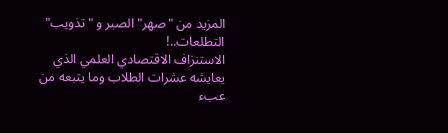المزيد من "صهر" الصبر و "تذويب" التطلعات..!
الاستنزاف الاقتصادي العلمي الذي يعايشه عشرات الطلاب وما يتبعه من عبء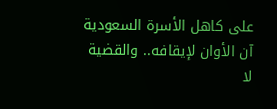على كاهل الأسرة السعودية آن الأوان لإيقافه.. والقضية لا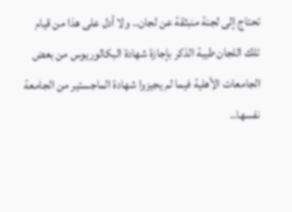تحتاج إلى لجنة منبثقة عن لجان.. ولا أدل على هذا من قيام تلك اللجان طيبة الذكر بإجازة شهادة البكالوريوس من بعض الجامعات الأهلية فيما لم يجيزوا شهادة الماجستير من الجامعة نفسها..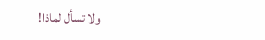ولا تسأل لماذا!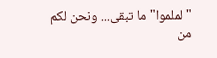"لملموا" ما تبقى... ونحن لكم من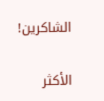الشاكرين!

الأكثر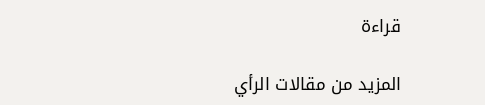قراءة

المزيد من مقالات الرأي